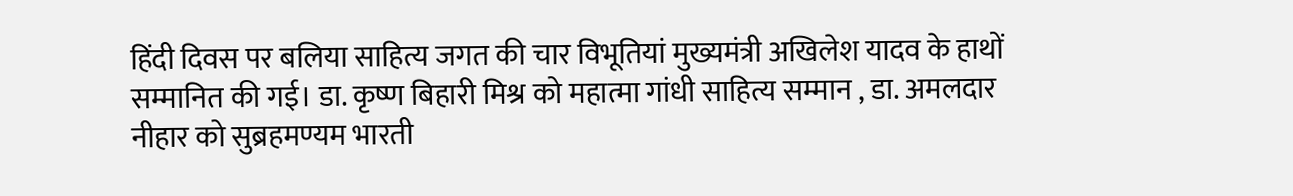हिंदी दिवस पर बलिया साहित्य जगत की चार विभूतियां मुख्यमंत्री अखिलेश यादव के हाथों सम्मानित की गई। डा. कृष्ण बिहारी मिश्र को महात्मा गांधी साहित्य सम्मान , डा. अमलदार नीहार को सुब्रहमण्यम भारती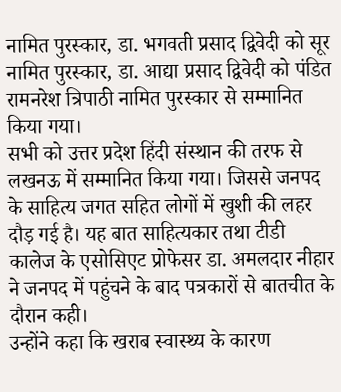नामित पुरस्कार, डा. भगवती प्रसाद द्विवेदी को सूर नामित पुरस्कार, डा. आद्या प्रसाद द्विवेदी को पंडित रामनरेश त्रिपाठी नामित पुरस्कार से सम्मानित किया गया।
सभी को उत्तर प्रदेश हिंदी संस्थान की तरफ से लखनऊ में सम्मानित किया गया। जिससे जनपद के साहित्य जगत सहित लोगों में खुशी की लहर दौड़ गई है। यह बात साहित्यकार तथा टीडी कालेज के एसोसिएट प्रोफेसर डा. अमलदार नीहार ने जनपद में पहुंचने के बाद पत्रकारों से बातचीत के दौरान कही।
उन्होंने कहा कि खराब स्वास्थ्य के कारण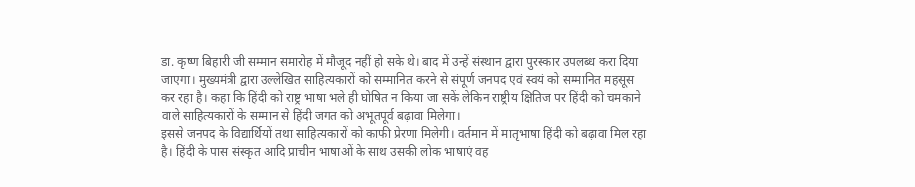डा. कृष्ण बिहारी जी सम्मान समारोह में मौजूद नहीं हो सके थे। बाद में उन्हें संस्थान द्वारा पुरस्कार उपलब्ध करा दिया जाएगा। मुख्यमंत्री द्वारा उल्लेखित साहित्यकारों को सम्मानित करने से संपूर्ण जनपद एवं स्वयं को सम्मानित महसूस कर रहा है। कहा कि हिंदी को राष्ट्र भाषा भले ही घोषित न किया जा सकें लेकिन राष्ट्रीय क्षितिज पर हिंदी को चमकाने वाले साहित्यकारों के सम्मान से हिंदी जगत को अभूतपूर्व बढ़ावा मिलेगा।
इससे जनपद के विद्यार्थियों तथा साहित्यकारों को काफी प्रेरणा मिलेगी। वर्तमान में मातृभाषा हिंदी को बढ़ावा मिल रहा है। हिंदी के पास संस्कृत आदि प्राचीन भाषाओं के साथ उसकी लोक भाषाएं वह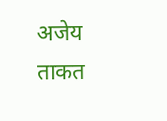अजेय ताकत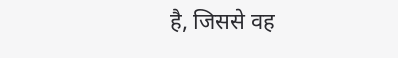है, जिससे वह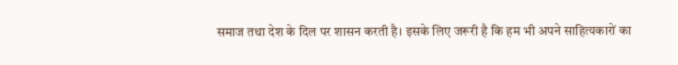समाज तथा देश के दिल पर शासन करती है। इसके लिए जरूरी है कि हम भी अपने साहित्यकारों का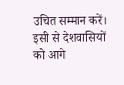उचित सम्मान करें। इसी से देशवासियों को आगे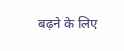बढ़ने के लिए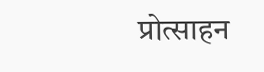प्रोत्साहन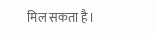मिल सकता है।